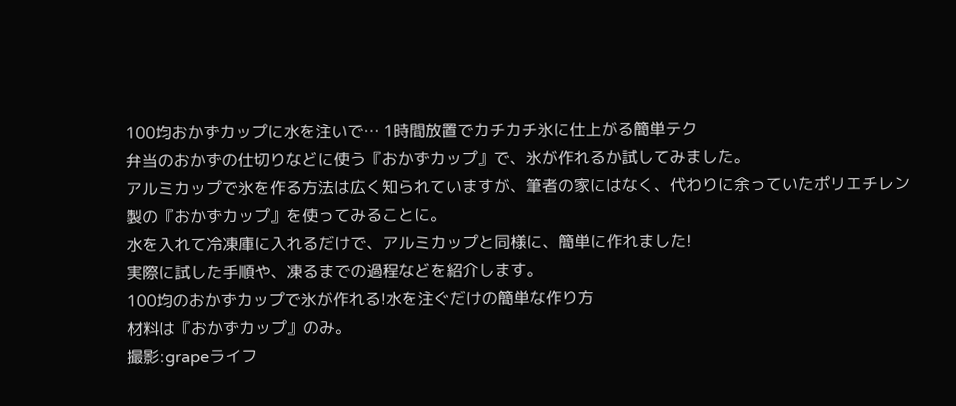100均おかずカップに水を注いで… 1時間放置でカチカチ氷に仕上がる簡単テク
弁当のおかずの仕切りなどに使う『おかずカップ』で、氷が作れるか試してみました。
アルミカップで氷を作る方法は広く知られていますが、筆者の家にはなく、代わりに余っていたポリエチレン製の『おかずカップ』を使ってみることに。
水を入れて冷凍庫に入れるだけで、アルミカップと同様に、簡単に作れました!
実際に試した手順や、凍るまでの過程などを紹介します。
100均のおかずカップで氷が作れる!水を注ぐだけの簡単な作り方
材料は『おかずカップ』のみ。
撮影:grapeライフ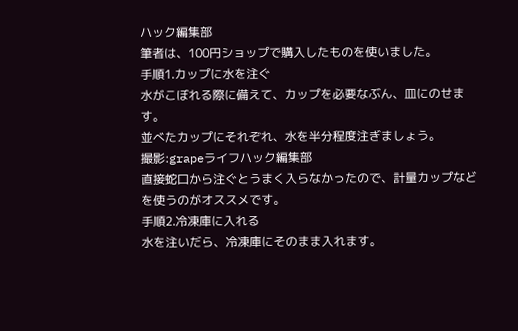ハック編集部
筆者は、100円ショップで購入したものを使いました。
手順1.カップに水を注ぐ
水がこぼれる際に備えて、カップを必要なぶん、皿にのせます。
並べたカップにそれぞれ、水を半分程度注ぎましょう。
撮影:grapeライフハック編集部
直接蛇口から注ぐとうまく入らなかったので、計量カップなどを使うのがオススメです。
手順2.冷凍庫に入れる
水を注いだら、冷凍庫にそのまま入れます。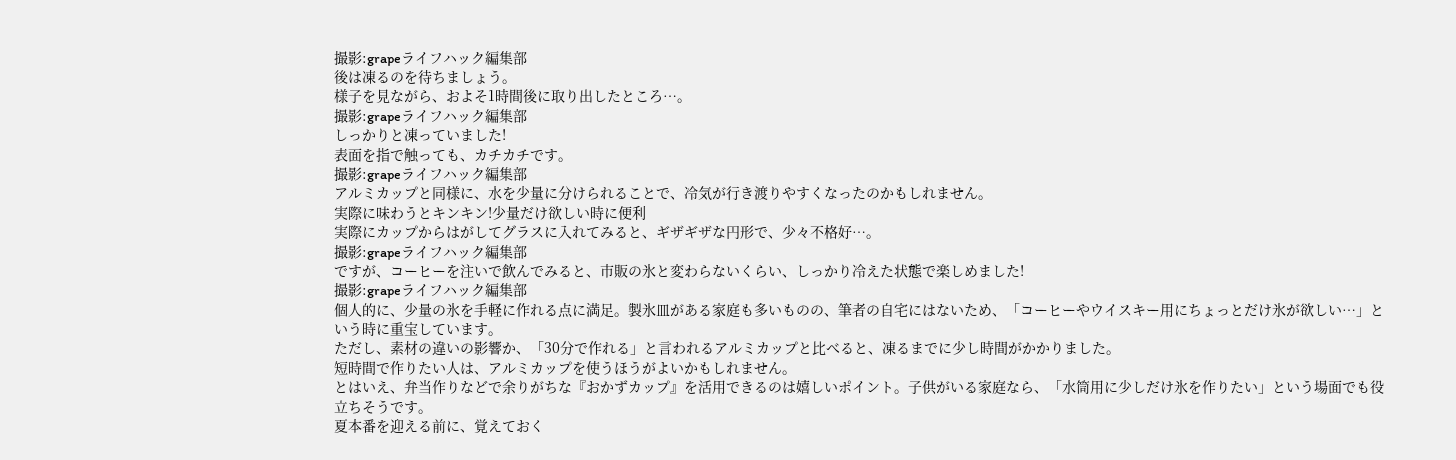撮影:grapeライフハック編集部
後は凍るのを待ちましょう。
様子を見ながら、およそ1時間後に取り出したところ…。
撮影:grapeライフハック編集部
しっかりと凍っていました!
表面を指で触っても、カチカチです。
撮影:grapeライフハック編集部
アルミカップと同様に、水を少量に分けられることで、冷気が行き渡りやすくなったのかもしれません。
実際に味わうとキンキン!少量だけ欲しい時に便利
実際にカップからはがしてグラスに入れてみると、ギザギザな円形で、少々不格好…。
撮影:grapeライフハック編集部
ですが、コーヒーを注いで飲んでみると、市販の氷と変わらないくらい、しっかり冷えた状態で楽しめました!
撮影:grapeライフハック編集部
個人的に、少量の氷を手軽に作れる点に満足。製氷皿がある家庭も多いものの、筆者の自宅にはないため、「コーヒーやウイスキー用にちょっとだけ氷が欲しい…」という時に重宝しています。
ただし、素材の違いの影響か、「30分で作れる」と言われるアルミカップと比べると、凍るまでに少し時間がかかりました。
短時間で作りたい人は、アルミカップを使うほうがよいかもしれません。
とはいえ、弁当作りなどで余りがちな『おかずカップ』を活用できるのは嬉しいポイント。子供がいる家庭なら、「水筒用に少しだけ氷を作りたい」という場面でも役立ちそうです。
夏本番を迎える前に、覚えておく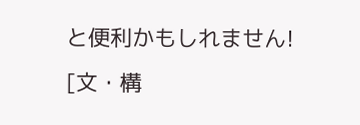と便利かもしれません!
[文・構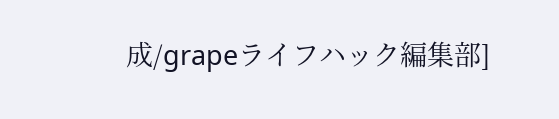成/grapeライフハック編集部]